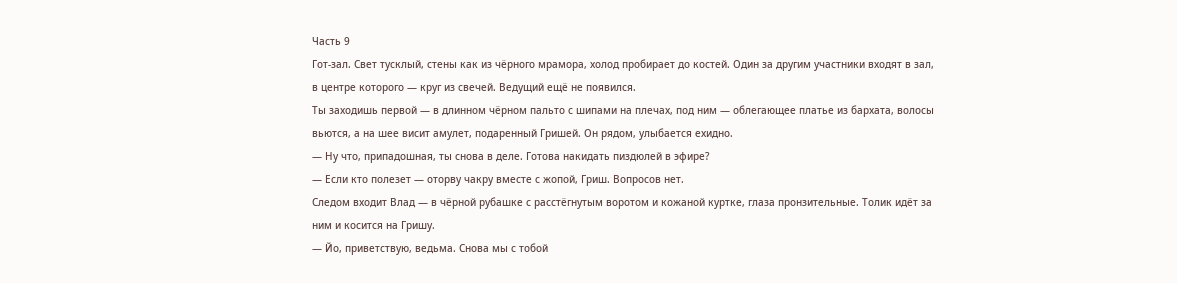Часть 9
Гот-зал. Свет тусклый, стены как из чёрного мрамора, холод пробирает до костей. Один за другим участники входят в зал, в центре которого — круг из свечей. Ведущий ещё не появился.
Ты заходишь первой — в длинном чёрном пальто с шипами на плечах, под ним — облегающее платье из бархата, волосы вьются, а на шее висит амулет, подаренный Гришей. Он рядом, улыбается ехидно.
— Ну что, припадошная, ты снова в деле. Готова накидать пиздюлей в эфире?
— Если кто полезет — оторву чакру вместе с жопой, Гриш. Вопросов нет.
Следом входит Влад — в чёрной рубашке с расстёгнутым воротом и кожаной куртке, глаза пронзительные. Толик идёт за ним и косится на Гришу.
— Йо, приветствую, ведьма. Снова мы с тобой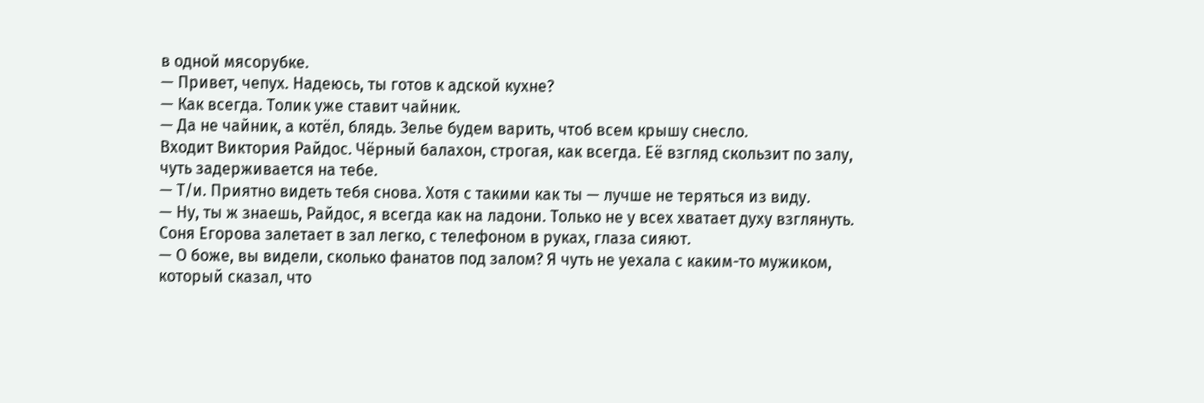в одной мясорубке.
— Привет, чепух. Надеюсь, ты готов к адской кухне?
— Как всегда. Толик уже ставит чайник.
— Да не чайник, а котёл, блядь. Зелье будем варить, чтоб всем крышу снесло.
Входит Виктория Райдос. Чёрный балахон, строгая, как всегда. Её взгляд скользит по залу, чуть задерживается на тебе.
— Т/и. Приятно видеть тебя снова. Хотя с такими как ты — лучше не теряться из виду.
— Ну, ты ж знаешь, Райдос, я всегда как на ладони. Только не у всех хватает духу взглянуть.
Соня Егоровa залетает в зал легко, с телефоном в руках, глаза сияют.
— О боже, вы видели, сколько фанатов под залом? Я чуть не уехала с каким-то мужиком, который сказал, что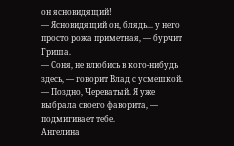он ясновидящий!
— Ясновидящий он, блядь... у него просто рожа приметная, — бурчит Гриша.
— Соня, не влюбись в кого-нибудь здесь, — говорит Влад с усмешкой.
— Поздно, Череватый. Я уже выбрала своего фаворита, — подмигивает тебе.
Ангелина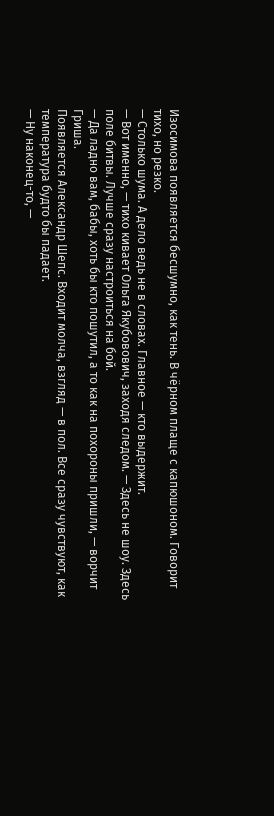Изосимова появляется бесшумно, как тень. В чёрном плаще с капюшоном. Говорит тихо, но резко.
— Столько шума. А дело ведь не в словах. Главное — кто выдержит.
— Вот именно, — тихо кивает Ольга Якубовович, заходя следом. — Здесь не шоу. Здесь поле битвы. Лучше сразу настроиться на бой.
— Да ладно вам, бабы, хоть бы кто пошутил, а то как на похороны пришли, — ворчит Гриша.
Появляется Александр Шепс. Входит молча, взгляд — в пол. Все сразу чувствуют, как температура будто бы падает.
— Ну наконец-то, —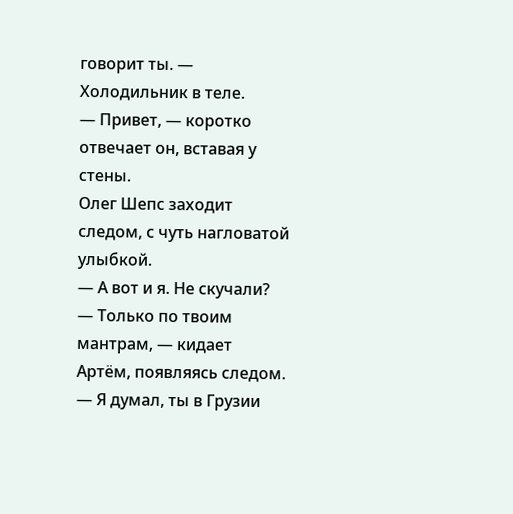говорит ты. — Холодильник в теле.
— Привет, — коротко отвечает он, вставая у стены.
Олег Шепс заходит следом, с чуть нагловатой улыбкой.
— А вот и я. Не скучали?
— Только по твоим мантрам, — кидает Артём, появляясь следом.
— Я думал, ты в Грузии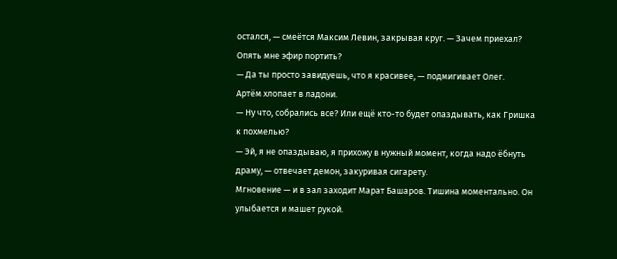остался, — смеётся Максим Левин, закрывая круг. — Зачем приехал? Опять мне эфир портить?
— Да ты просто завидуешь, что я красивее, — подмигивает Олег.
Артём хлопает в ладони.
— Ну что, собрались все? Или ещё кто-то будет опаздывать, как Гришка к похмелью?
— Эй, я не опаздываю, я прихожу в нужный момент, когда надо ёбнуть драму, — отвечает демон, закуривая сигарету.
Мгновение — и в зал заходит Марат Башаров. Тишина моментально. Он улыбается и машет рукой.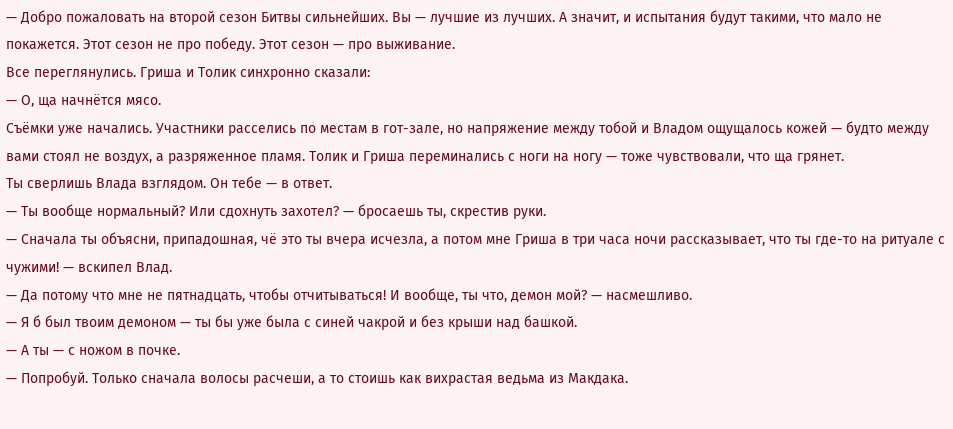— Добро пожаловать на второй сезон Битвы сильнейших. Вы — лучшие из лучших. А значит, и испытания будут такими, что мало не покажется. Этот сезон не про победу. Этот сезон — про выживание.
Все переглянулись. Гриша и Толик синхронно сказали:
— О, ща начнётся мясо.
Съёмки уже начались. Участники расселись по местам в гот-зале, но напряжение между тобой и Владом ощущалось кожей — будто между вами стоял не воздух, а разряженное пламя. Толик и Гриша переминались с ноги на ногу — тоже чувствовали, что ща грянет.
Ты сверлишь Влада взглядом. Он тебе — в ответ.
— Ты вообще нормальный? Или сдохнуть захотел? — бросаешь ты, скрестив руки.
— Сначала ты объясни, припадошная, чё это ты вчера исчезла, а потом мне Гриша в три часа ночи рассказывает, что ты где-то на ритуале с чужими! — вскипел Влад.
— Да потому что мне не пятнадцать, чтобы отчитываться! И вообще, ты что, демон мой? — насмешливо.
— Я б был твоим демоном — ты бы уже была с синей чакрой и без крыши над башкой.
— А ты — с ножом в почке.
— Попробуй. Только сначала волосы расчеши, а то стоишь как вихрастая ведьма из Макдака.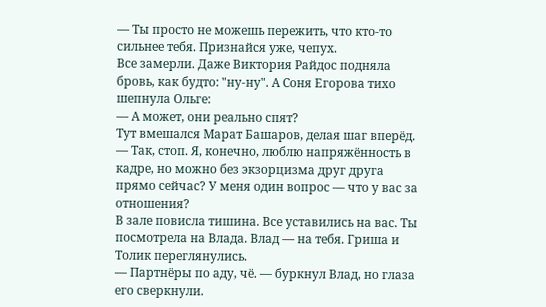— Ты просто не можешь пережить, что кто-то сильнее тебя. Признайся уже, чепух.
Все замерли. Даже Виктория Райдос подняла бровь, как будто: "ну-ну". А Соня Егоровa тихо шепнула Ольге:
— А может, они реально спят?
Тут вмешался Марат Башаров, делая шаг вперёд.
— Так, стоп. Я, конечно, люблю напряжённость в кадре, но можно без экзорцизма друг друга прямо сейчас? У меня один вопрос — что у вас за отношения?
В зале повисла тишина. Все уставились на вас. Ты посмотрела на Влада. Влад — на тебя. Гриша и Толик переглянулись.
— Партнёры по аду, чё. — буркнул Влад, но глаза его сверкнули.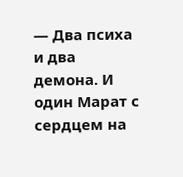— Два психа и два демона. И один Марат с сердцем на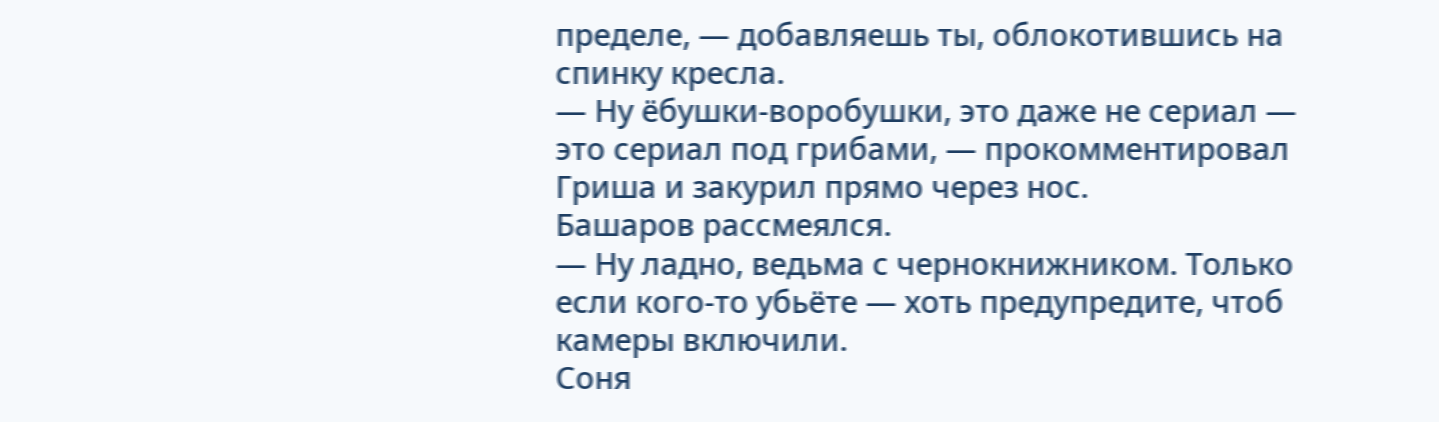пределе, — добавляешь ты, облокотившись на спинку кресла.
— Ну ёбушки-воробушки, это даже не сериал — это сериал под грибами, — прокомментировал Гриша и закурил прямо через нос.
Башаров рассмеялся.
— Ну ладно, ведьма с чернокнижником. Только если кого-то убьёте — хоть предупредите, чтоб камеры включили.
Соня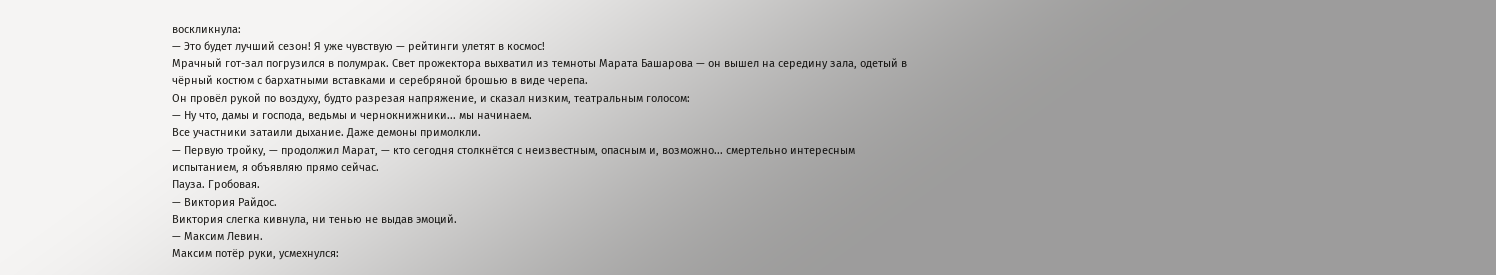воскликнула:
— Это будет лучший сезон! Я уже чувствую — рейтинги улетят в космос!
Мрачный гот-зал погрузился в полумрак. Свет прожектора выхватил из темноты Марата Башарова — он вышел на середину зала, одетый в чёрный костюм с бархатными вставками и серебряной брошью в виде черепа.
Он провёл рукой по воздуху, будто разрезая напряжение, и сказал низким, театральным голосом:
— Ну что, дамы и господа, ведьмы и чернокнижники... мы начинаем.
Все участники затаили дыхание. Даже демоны примолкли.
— Первую тройку, — продолжил Марат, — кто сегодня столкнётся с неизвестным, опасным и, возможно... смертельно интересным испытанием, я объявляю прямо сейчас.
Пауза. Гробовая.
— Виктория Райдос.
Виктория слегка кивнула, ни тенью не выдав эмоций.
— Максим Левин.
Максим потёр руки, усмехнулся: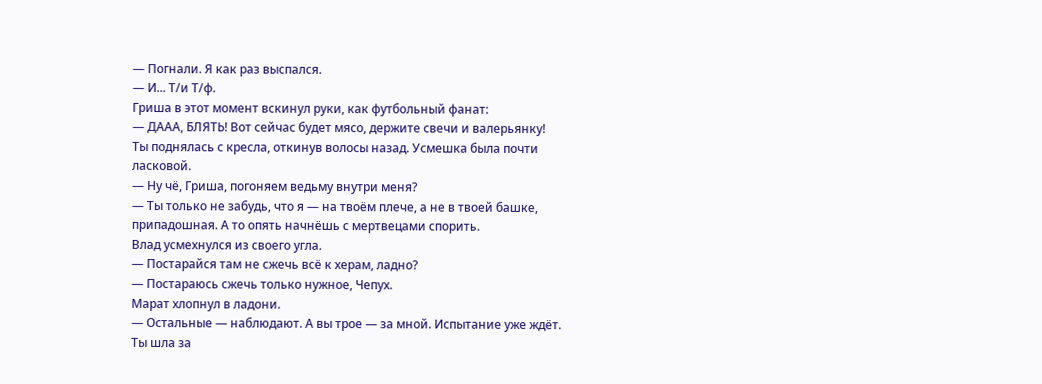— Погнали. Я как раз выспался.
— И... Т/и Т/ф.
Гриша в этот момент вскинул руки, как футбольный фанат:
— ДААА, БЛЯТЬ! Вот сейчас будет мясо, держите свечи и валерьянку!
Ты поднялась с кресла, откинув волосы назад. Усмешка была почти ласковой.
— Ну чё, Гриша, погоняем ведьму внутри меня?
— Ты только не забудь, что я — на твоём плече, а не в твоей башке, припадошная. А то опять начнёшь с мертвецами спорить.
Влад усмехнулся из своего угла.
— Постарайся там не сжечь всё к херам, ладно?
— Постараюсь сжечь только нужное, Чепух.
Марат хлопнул в ладони.
— Остальные — наблюдают. А вы трое — за мной. Испытание уже ждёт.
Ты шла за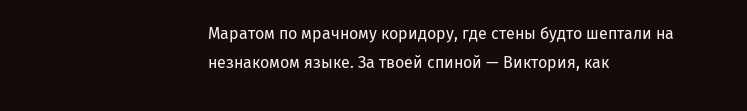Маратом по мрачному коридору, где стены будто шептали на незнакомом языке. За твоей спиной — Виктория, как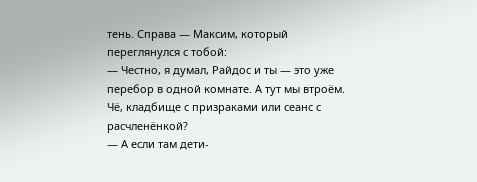тень. Справа — Максим, который переглянулся с тобой:
— Честно, я думал, Райдос и ты — это уже перебор в одной комнате. А тут мы втроём. Чё, кладбище с призраками или сеанс с расчленёнкой?
— А если там дети-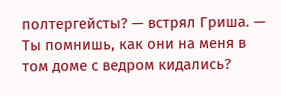полтергейсты? — встрял Гриша. — Ты помнишь, как они на меня в том доме с ведром кидались?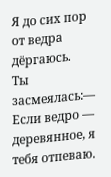Я до сих пор от ведра дёргаюсь.
Ты засмеялась:— Если ведро — деревянное, я тебя отпеваю.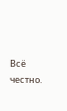Всё честно.